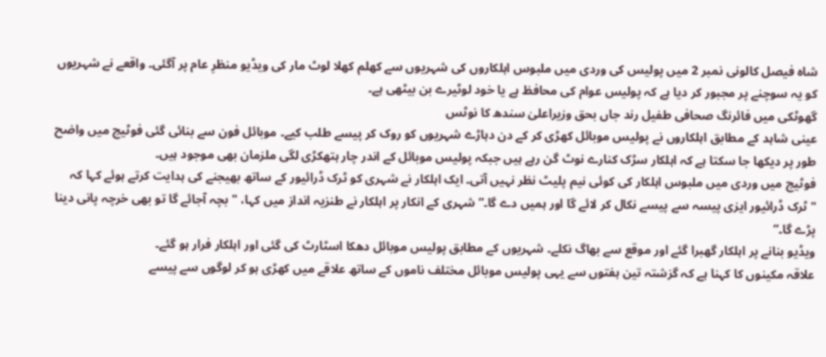شاہ فیصل کالونی نمبر 2 میں پولیس کی وردی میں ملبوس اہلکاروں کی شہریوں سے کھلم کھلا لوٹ مار کی ویڈیو منظرِ عام پر آگئی۔ واقعے نے شہریوں کو یہ سوچنے پر مجبور کر دیا ہے کہ پولیس عوام کی محافظ ہے یا خود لوٹیرے بن بیٹھی ہے۔
گھوٹکی میں فائرنگ صحافی طفیل رند جاں بحق وزیراعلیٰ سندھ کا نوٹس
عینی شاہد کے مطابق اہلکاروں نے پولیس موبائل کھڑی کر کے دن دہاڑے شہریوں کو روک کر پیسے طلب کیے۔ موبائل فون سے بنائی گئی فوٹیج میں واضح طور پر دیکھا جا سکتا ہے کہ اہلکار سڑک کنارے نوٹ گن رہے ہیں جبکہ پولیس موبائل کے اندر چار ہتھکڑی لگی ملزمان بھی موجود ہیں۔
فوٹیج میں وردی میں ملبوس اہلکار کی کوئی نیم پلیٹ نظر نہیں آتی۔ ایک اہلکار نے شہری کو ٹرک ڈرائیور کے ساتھ بھیجنے کی ہدایت کرتے ہوئے کہا کہ "ٹرک ڈرائیور ایزی پیسہ سے پیسے نکال کر لائے گا اور ہمیں دے گا۔” شہری کے انکار پر اہلکار نے طنزیہ انداز میں کہا، "بچہ آجائے گا تو بھی خرچہ پانی دینا پڑے گا۔”
ویڈیو بنانے پر اہلکار گھبرا گئے اور موقع سے بھاگ نکلے۔ شہریوں کے مطابق پولیس موبائل دھکا اسٹارٹ کی گئی اور اہلکار فرار ہو گئے۔
علاقہ مکینوں کا کہنا ہے کہ گزشتہ تین ہفتوں سے یہی پولیس موبائل مختلف ناموں کے ساتھ علاقے میں کھڑی ہو کر لوگوں سے پیسے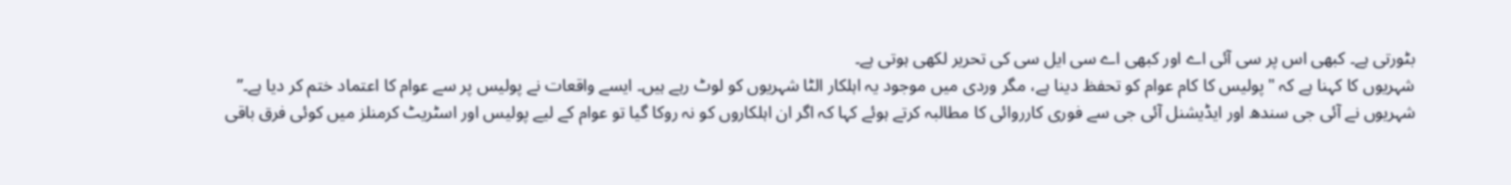بٹورتی ہے۔ کبھی اس پر سی آئی اے اور کبھی اے سی ایل سی کی تحریر لکھی ہوتی ہے۔
شہریوں کا کہنا ہے کہ "پولیس کا کام عوام کو تحفظ دینا ہے، مگر وردی میں موجود یہ اہلکار الٹا شہریوں کو لوٹ رہے ہیں۔ ایسے واقعات نے پولیس پر سے عوام کا اعتماد ختم کر دیا ہے۔”
شہریوں نے آئی جی سندھ اور ایڈیشنل آئی جی سے فوری کارروائی کا مطالبہ کرتے ہوئے کہا کہ اگر ان اہلکاروں کو نہ روکا گیا تو عوام کے لیے پولیس اور اسٹریٹ کرمنلز میں کوئی فرق باقی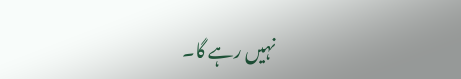نہیں رہے گا۔